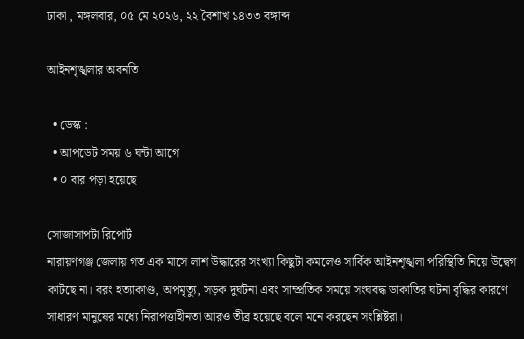ঢাকা , মঙ্গলবার, ০৫ মে ২০২৬, ২২ বৈশাখ ১৪৩৩ বঙ্গাব্দ

আইনশৃঙ্খলার অবনতি

  • ডেস্ক :
  • আপডেট সময় ৬ ঘন্টা আগে
  • ০ বার পড়া হয়েছে

সোজাসাপটা রিপোর্ট
নারায়ণগঞ্জ জেলায় গত এক মাসে লাশ উদ্ধারের সংখ্যা কিছুটা কমলেও সার্বিক আইনশৃঙ্খলা পরিস্থিতি নিয়ে উদ্বেগ কাটছে না। বরং হত্যাকাণ্ড, অপমৃত্যু, সড়ক দুর্ঘটনা এবং সাম্প্রতিক সময়ে সংঘবদ্ধ ডাকাতির ঘটনা বৃদ্ধির কারণে সাধারণ মানুষের মধ্যে নিরাপত্তাহীনতা আরও তীব্র হয়েছে বলে মনে করছেন সংশ্লিষ্টরা।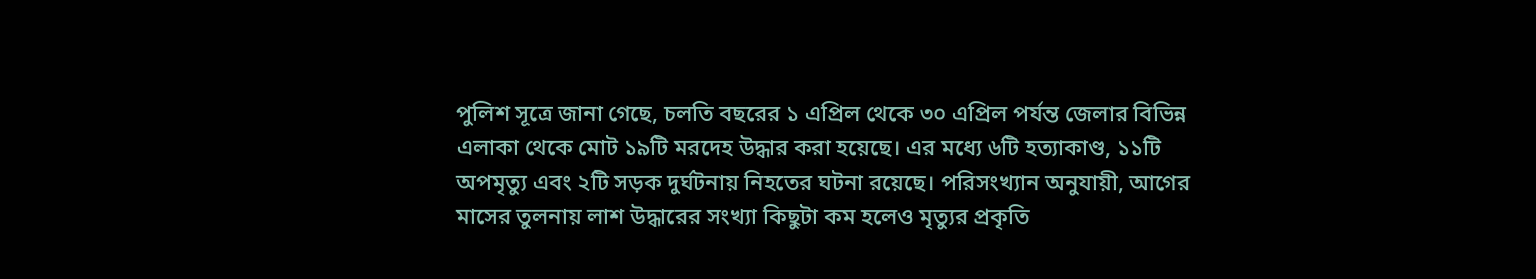পুলিশ সূত্রে জানা গেছে, চলতি বছরের ১ এপ্রিল থেকে ৩০ এপ্রিল পর্যন্ত জেলার বিভিন্ন এলাকা থেকে মোট ১৯টি মরদেহ উদ্ধার করা হয়েছে। এর মধ্যে ৬টি হত্যাকাণ্ড, ১১টি অপমৃত্যু এবং ২টি সড়ক দুর্ঘটনায় নিহতের ঘটনা রয়েছে। পরিসংখ্যান অনুযায়ী, আগের মাসের তুলনায় লাশ উদ্ধারের সংখ্যা কিছুটা কম হলেও মৃত্যুর প্রকৃতি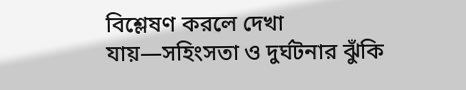বিশ্লেষণ করলে দেখা যায়—সহিংসতা ও দুর্ঘটনার ঝুঁকি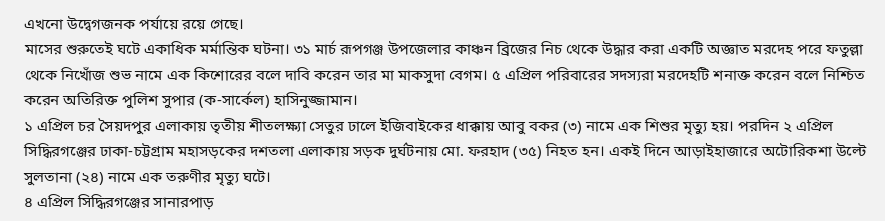এখনো উদ্বেগজনক পর্যায়ে রয়ে গেছে।
মাসের শুরুতেই ঘটে একাধিক মর্মান্তিক ঘটনা। ৩১ মার্চ রূপগঞ্জ উপজেলার কাঞ্চন ব্রিজের নিচ থেকে উদ্ধার করা একটি অজ্ঞাত মরদেহ পরে ফতুল্লা থেকে নিখোঁজ শুভ নামে এক কিশোরের বলে দাবি করেন তার মা মাকসুদা বেগম। ৫ এপ্রিল পরিবারের সদস্যরা মরদেহটি শনাক্ত করেন বলে নিশ্চিত করেন অতিরিক্ত পুলিশ সুপার (ক-সার্কেল) হাসিনুজ্জামান।
১ এপ্রিল চর সৈয়দপুর এলাকায় তৃতীয় শীতলক্ষ্যা সেতুর ঢালে ইজিবাইকের ধাক্কায় আবু বকর (৩) নামে এক শিশুর মৃত্যু হয়। পরদিন ২ এপ্রিল সিদ্ধিরগঞ্জের ঢাকা-চট্টগ্রাম মহাসড়কের দশতলা এলাকায় সড়ক দুর্ঘটনায় মো. ফরহাদ (৩৫) নিহত হন। একই দিনে আড়াইহাজারে অটোরিকশা উল্টে সুলতানা (২৪) নামে এক তরুণীর মৃত্যু ঘটে।
৪ এপ্রিল সিদ্ধিরগঞ্জের সানারপাড়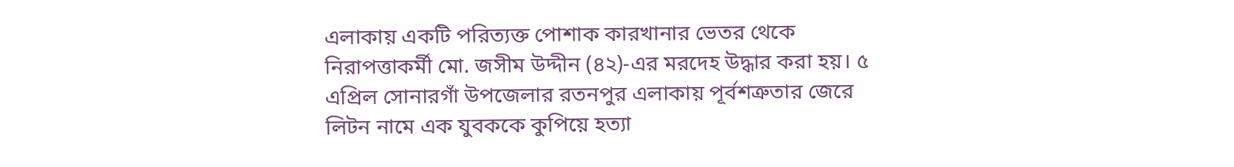এলাকায় একটি পরিত্যক্ত পোশাক কারখানার ভেতর থেকে নিরাপত্তাকর্মী মো. জসীম উদ্দীন (৪২)-এর মরদেহ উদ্ধার করা হয়। ৫ এপ্রিল সোনারগাঁ উপজেলার রতনপুর এলাকায় পূর্বশত্রুতার জেরে লিটন নামে এক যুবককে কুপিয়ে হত্যা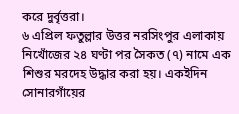করে দুর্বৃত্তরা।
৬ এপ্রিল ফতুল্লার উত্তর নরসিংপুর এলাকায় নিখোঁজের ২৪ ঘণ্টা পর সৈকত (৭) নামে এক শিশুর মরদেহ উদ্ধার করা হয়। একইদিন সোনারগাঁয়ের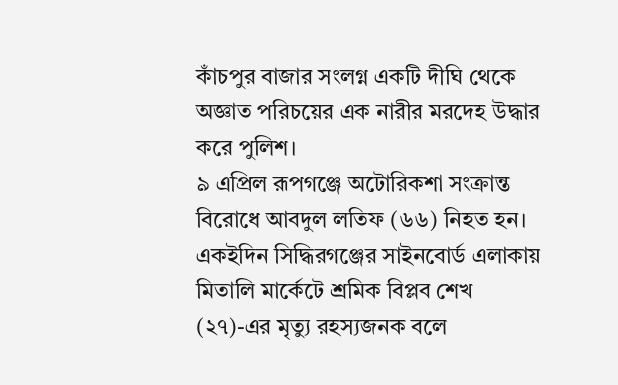কাঁচপুর বাজার সংলগ্ন একটি দীঘি থেকে অজ্ঞাত পরিচয়ের এক নারীর মরদেহ উদ্ধার করে পুলিশ।
৯ এপ্রিল রূপগঞ্জে অটোরিকশা সংক্রান্ত বিরোধে আবদুল লতিফ (৬৬) নিহত হন। একইদিন সিদ্ধিরগঞ্জের সাইনবোর্ড এলাকায় মিতালি মার্কেটে শ্রমিক বিপ্লব শেখ (২৭)-এর মৃত্যু রহস্যজনক বলে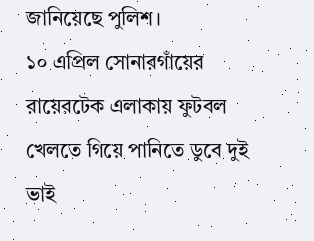জানিয়েছে পুলিশ।
১০ এপ্রিল সোনারগাঁয়ের রায়েরটেক এলাকায় ফুটবল খেলতে গিয়ে পানিতে ডুবে দুই ভাই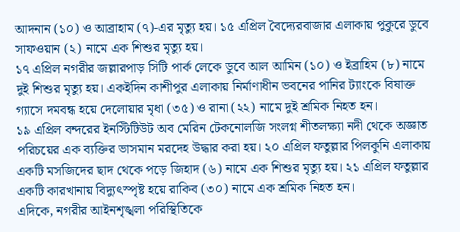আদনান (১০) ও আব্রাহাম (৭)-এর মৃত্যু হয়। ১৫ এপ্রিল বৈদ্যেরবাজার এলাকায় পুকুরে ডুবে সাফওয়ান (২) নামে এক শিশুর মৃত্যু হয়।
১৭ এপ্রিল নগরীর জল্লারপাড় সিটি পার্ক লেকে ডুবে আল আমিন (১০) ও ইব্রাহিম (৮) নামে দুই শিশুর মৃত্যু হয়। একইদিন কাশীপুর এলাকায় নির্মাণাধীন ভবনের পানির ট্যাংকে বিষাক্ত গ্যাসে দমবন্ধ হয়ে দেলোয়ার মৃধা (৩৫) ও রানা (২২) নামে দুই শ্রমিক নিহত হন।
১৯ এপ্রিল বন্দরের ইনস্টিটিউট অব মেরিন টেকনোলজি সংলগ্ন শীতলক্ষ্যা নদী থেকে অজ্ঞাত পরিচয়ের এক ব্যক্তির ভাসমান মরদেহ উদ্ধার করা হয়। ২০ এপ্রিল ফতুল্লার পিলকুনি এলাকায় একটি মসজিদের ছাদ থেকে পড়ে জিহাদ (৬) নামে এক শিশুর মৃত্যু হয়। ২১ এপ্রিল ফতুল্লার একটি কারখানায় বিদ্যুৎস্পৃষ্ট হয়ে রাকিব (৩০) নামে এক শ্রমিক নিহত হন।
এদিকে, নগরীর আইনশৃঙ্খলা পরিস্থিতিকে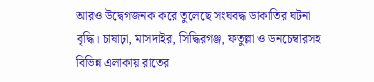আরও উদ্বেগজনক করে তুলেছে সংঘবদ্ধ ডাকাতির ঘটনা বৃদ্ধি। চাষাঢ়া, মাসদাইর, সিদ্ধিরগঞ্জ, ফতুল্লা ও ডনচেম্বারসহ বিভিন্ন এলাকায় রাতের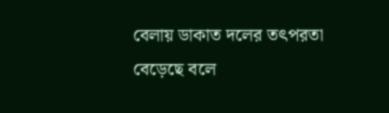বেলায় ডাকাত দলের তৎপরতা বেড়েছে বলে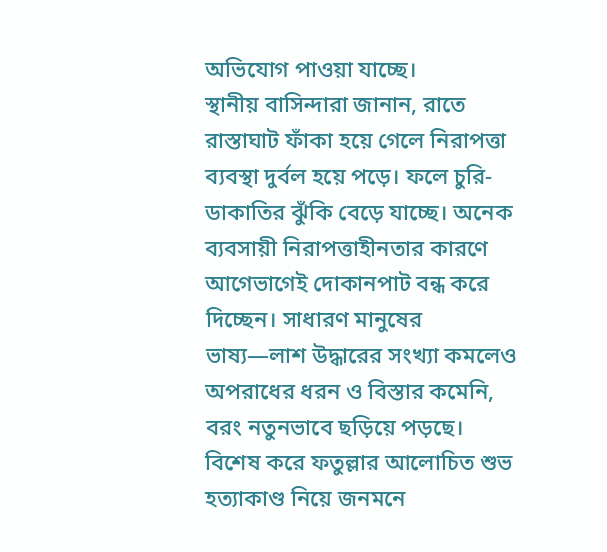অভিযোগ পাওয়া যাচ্ছে।
স্থানীয় বাসিন্দারা জানান, রাতে রাস্তাঘাট ফাঁকা হয়ে গেলে নিরাপত্তা ব্যবস্থা দুর্বল হয়ে পড়ে। ফলে চুরি-ডাকাতির ঝুঁকি বেড়ে যাচ্ছে। অনেক ব্যবসায়ী নিরাপত্তাহীনতার কারণে আগেভাগেই দোকানপাট বন্ধ করে দিচ্ছেন। সাধারণ মানুষের ভাষ্য—লাশ উদ্ধারের সংখ্যা কমলেও অপরাধের ধরন ও বিস্তার কমেনি, বরং নতুনভাবে ছড়িয়ে পড়ছে।
বিশেষ করে ফতুল্লার আলোচিত শুভ হত্যাকাণ্ড নিয়ে জনমনে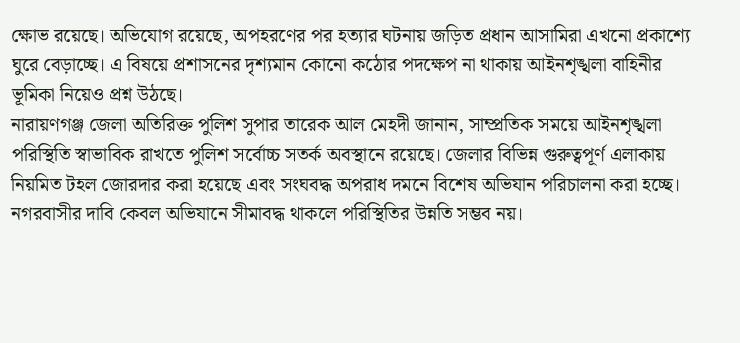ক্ষোভ রয়েছে। অভিযোগ রয়েছে, অপহরণের পর হত্যার ঘটনায় জড়িত প্রধান আসামিরা এখনো প্রকাশ্যে ঘুরে বেড়াচ্ছে। এ বিষয়ে প্রশাসনের দৃশ্যমান কোনো কঠোর পদক্ষেপ না থাকায় আইনশৃঙ্খলা বাহিনীর ভূমিকা নিয়েও প্রশ্ন উঠছে।
নারায়ণগঞ্জ জেলা অতিরিক্ত পুলিশ সুপার তারেক আল মেহদী জানান, সাম্প্রতিক সময়ে আইনশৃঙ্খলা পরিস্থিতি স্বাভাবিক রাখতে পুলিশ সর্বোচ্চ সতর্ক অবস্থানে রয়েছে। জেলার বিভিন্ন গুরুত্বপূর্ণ এলাকায় নিয়মিত টহল জোরদার করা হয়েছে এবং সংঘবদ্ধ অপরাধ দমনে বিশেষ অভিযান পরিচালনা করা হচ্ছে।
নগরবাসীর দাবি কেবল অভিযানে সীমাবদ্ধ থাকলে পরিস্থিতির উন্নতি সম্ভব নয়।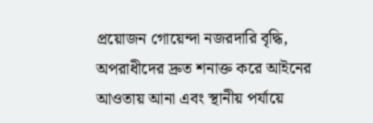প্রয়োজন গোয়েন্দা নজরদারি বৃদ্ধি, অপরাধীদের দ্রুত শনাক্ত করে আইনের আওতায় আনা এবং স্থানীয় পর্যায়ে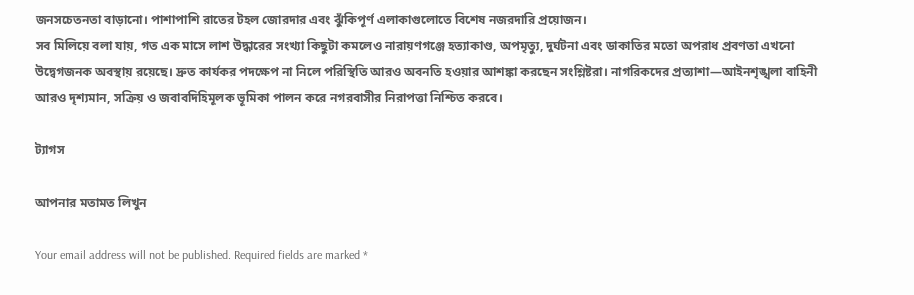জনসচেতনতা বাড়ানো। পাশাপাশি রাতের টহল জোরদার এবং ঝুঁকিপূর্ণ এলাকাগুলোতে বিশেষ নজরদারি প্রয়োজন।
সব মিলিয়ে বলা যায়, গত এক মাসে লাশ উদ্ধারের সংখ্যা কিছুটা কমলেও নারায়ণগঞ্জে হত্যাকাণ্ড, অপমৃত্যু, দুর্ঘটনা এবং ডাকাতির মতো অপরাধ প্রবণতা এখনো উদ্বেগজনক অবস্থায় রয়েছে। দ্রুত কার্যকর পদক্ষেপ না নিলে পরিস্থিতি আরও অবনতি হওয়ার আশঙ্কা করছেন সংশ্লিষ্টরা। নাগরিকদের প্রত্যাশা—আইনশৃঙ্খলা বাহিনী আরও দৃশ্যমান, সক্রিয় ও জবাবদিহিমূলক ভূমিকা পালন করে নগরবাসীর নিরাপত্তা নিশ্চিত করবে।

ট্যাগস

আপনার মতামত লিখুন

Your email address will not be published. Required fields are marked *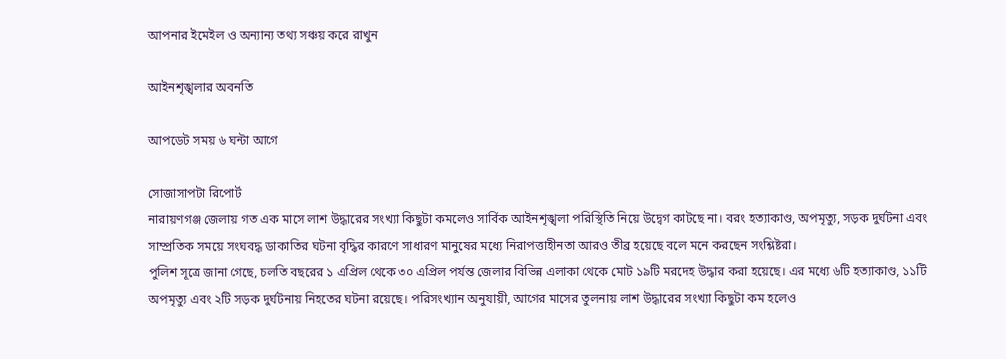আপনার ইমেইল ও অন্যান্য তথ্য সঞ্চয় করে রাখুন

আইনশৃঙ্খলার অবনতি

আপডেট সময় ৬ ঘন্টা আগে

সোজাসাপটা রিপোর্ট
নারায়ণগঞ্জ জেলায় গত এক মাসে লাশ উদ্ধারের সংখ্যা কিছুটা কমলেও সার্বিক আইনশৃঙ্খলা পরিস্থিতি নিয়ে উদ্বেগ কাটছে না। বরং হত্যাকাণ্ড, অপমৃত্যু, সড়ক দুর্ঘটনা এবং সাম্প্রতিক সময়ে সংঘবদ্ধ ডাকাতির ঘটনা বৃদ্ধির কারণে সাধারণ মানুষের মধ্যে নিরাপত্তাহীনতা আরও তীব্র হয়েছে বলে মনে করছেন সংশ্লিষ্টরা।
পুলিশ সূত্রে জানা গেছে, চলতি বছরের ১ এপ্রিল থেকে ৩০ এপ্রিল পর্যন্ত জেলার বিভিন্ন এলাকা থেকে মোট ১৯টি মরদেহ উদ্ধার করা হয়েছে। এর মধ্যে ৬টি হত্যাকাণ্ড, ১১টি অপমৃত্যু এবং ২টি সড়ক দুর্ঘটনায় নিহতের ঘটনা রয়েছে। পরিসংখ্যান অনুযায়ী, আগের মাসের তুলনায় লাশ উদ্ধারের সংখ্যা কিছুটা কম হলেও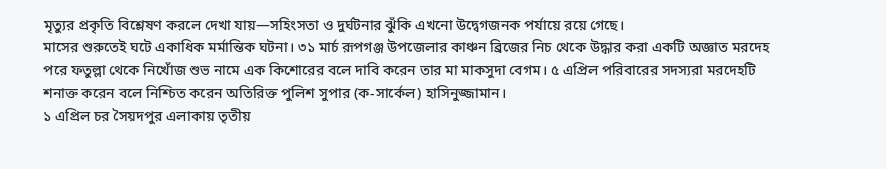মৃত্যুর প্রকৃতি বিশ্লেষণ করলে দেখা যায়—সহিংসতা ও দুর্ঘটনার ঝুঁকি এখনো উদ্বেগজনক পর্যায়ে রয়ে গেছে।
মাসের শুরুতেই ঘটে একাধিক মর্মান্তিক ঘটনা। ৩১ মার্চ রূপগঞ্জ উপজেলার কাঞ্চন ব্রিজের নিচ থেকে উদ্ধার করা একটি অজ্ঞাত মরদেহ পরে ফতুল্লা থেকে নিখোঁজ শুভ নামে এক কিশোরের বলে দাবি করেন তার মা মাকসুদা বেগম। ৫ এপ্রিল পরিবারের সদস্যরা মরদেহটি শনাক্ত করেন বলে নিশ্চিত করেন অতিরিক্ত পুলিশ সুপার (ক-সার্কেল) হাসিনুজ্জামান।
১ এপ্রিল চর সৈয়দপুর এলাকায় তৃতীয়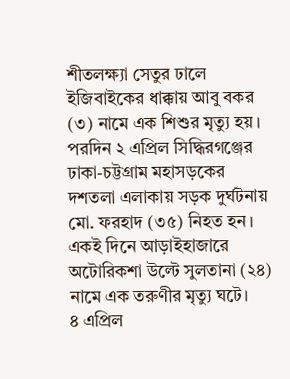শীতলক্ষ্যা সেতুর ঢালে ইজিবাইকের ধাক্কায় আবু বকর (৩) নামে এক শিশুর মৃত্যু হয়। পরদিন ২ এপ্রিল সিদ্ধিরগঞ্জের ঢাকা-চট্টগ্রাম মহাসড়কের দশতলা এলাকায় সড়ক দুর্ঘটনায় মো. ফরহাদ (৩৫) নিহত হন। একই দিনে আড়াইহাজারে অটোরিকশা উল্টে সুলতানা (২৪) নামে এক তরুণীর মৃত্যু ঘটে।
৪ এপ্রিল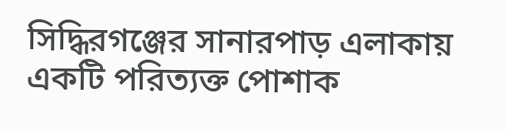সিদ্ধিরগঞ্জের সানারপাড় এলাকায় একটি পরিত্যক্ত পোশাক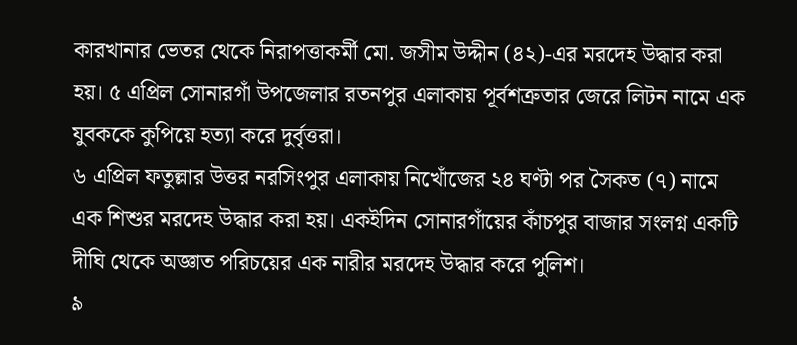কারখানার ভেতর থেকে নিরাপত্তাকর্মী মো. জসীম উদ্দীন (৪২)-এর মরদেহ উদ্ধার করা হয়। ৫ এপ্রিল সোনারগাঁ উপজেলার রতনপুর এলাকায় পূর্বশত্রুতার জেরে লিটন নামে এক যুবককে কুপিয়ে হত্যা করে দুর্বৃত্তরা।
৬ এপ্রিল ফতুল্লার উত্তর নরসিংপুর এলাকায় নিখোঁজের ২৪ ঘণ্টা পর সৈকত (৭) নামে এক শিশুর মরদেহ উদ্ধার করা হয়। একইদিন সোনারগাঁয়ের কাঁচপুর বাজার সংলগ্ন একটি দীঘি থেকে অজ্ঞাত পরিচয়ের এক নারীর মরদেহ উদ্ধার করে পুলিশ।
৯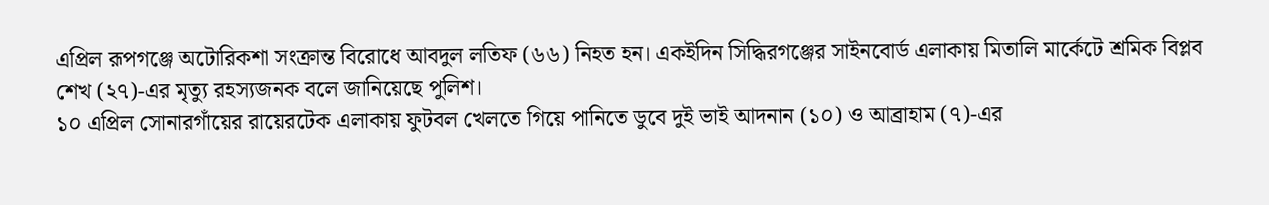এপ্রিল রূপগঞ্জে অটোরিকশা সংক্রান্ত বিরোধে আবদুল লতিফ (৬৬) নিহত হন। একইদিন সিদ্ধিরগঞ্জের সাইনবোর্ড এলাকায় মিতালি মার্কেটে শ্রমিক বিপ্লব শেখ (২৭)-এর মৃত্যু রহস্যজনক বলে জানিয়েছে পুলিশ।
১০ এপ্রিল সোনারগাঁয়ের রায়েরটেক এলাকায় ফুটবল খেলতে গিয়ে পানিতে ডুবে দুই ভাই আদনান (১০) ও আব্রাহাম (৭)-এর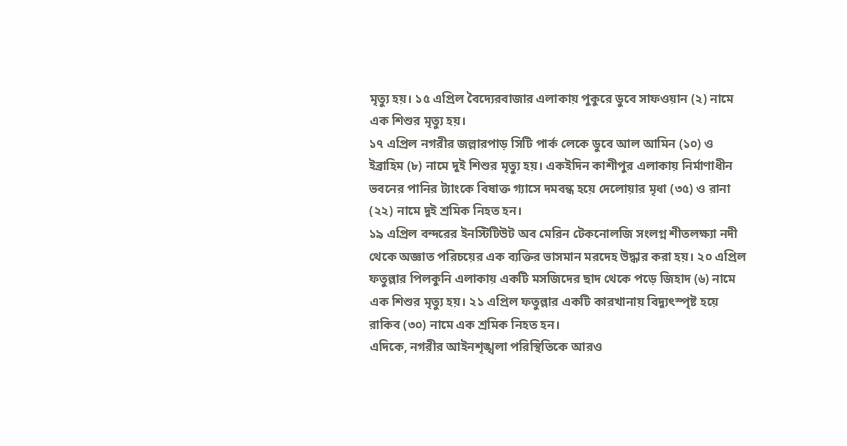মৃত্যু হয়। ১৫ এপ্রিল বৈদ্যেরবাজার এলাকায় পুকুরে ডুবে সাফওয়ান (২) নামে এক শিশুর মৃত্যু হয়।
১৭ এপ্রিল নগরীর জল্লারপাড় সিটি পার্ক লেকে ডুবে আল আমিন (১০) ও ইব্রাহিম (৮) নামে দুই শিশুর মৃত্যু হয়। একইদিন কাশীপুর এলাকায় নির্মাণাধীন ভবনের পানির ট্যাংকে বিষাক্ত গ্যাসে দমবন্ধ হয়ে দেলোয়ার মৃধা (৩৫) ও রানা (২২) নামে দুই শ্রমিক নিহত হন।
১৯ এপ্রিল বন্দরের ইনস্টিটিউট অব মেরিন টেকনোলজি সংলগ্ন শীতলক্ষ্যা নদী থেকে অজ্ঞাত পরিচয়ের এক ব্যক্তির ভাসমান মরদেহ উদ্ধার করা হয়। ২০ এপ্রিল ফতুল্লার পিলকুনি এলাকায় একটি মসজিদের ছাদ থেকে পড়ে জিহাদ (৬) নামে এক শিশুর মৃত্যু হয়। ২১ এপ্রিল ফতুল্লার একটি কারখানায় বিদ্যুৎস্পৃষ্ট হয়ে রাকিব (৩০) নামে এক শ্রমিক নিহত হন।
এদিকে, নগরীর আইনশৃঙ্খলা পরিস্থিতিকে আরও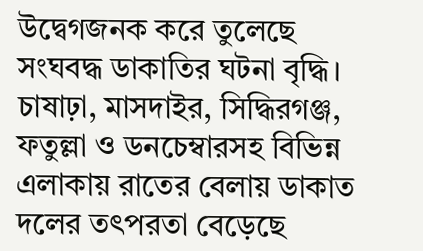উদ্বেগজনক করে তুলেছে সংঘবদ্ধ ডাকাতির ঘটনা বৃদ্ধি। চাষাঢ়া, মাসদাইর, সিদ্ধিরগঞ্জ, ফতুল্লা ও ডনচেম্বারসহ বিভিন্ন এলাকায় রাতের বেলায় ডাকাত দলের তৎপরতা বেড়েছে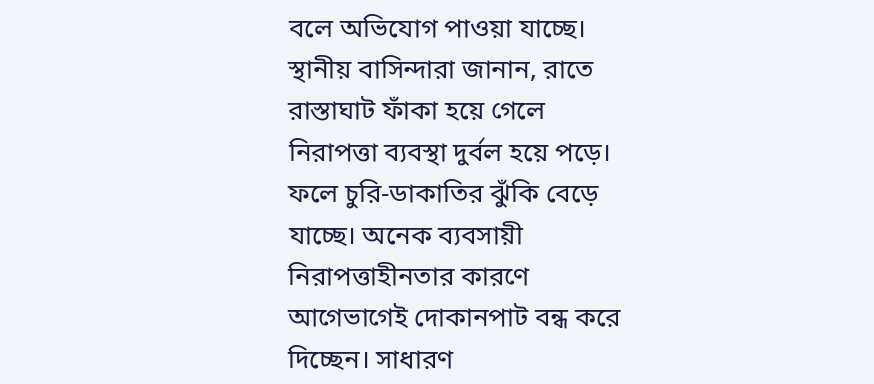বলে অভিযোগ পাওয়া যাচ্ছে।
স্থানীয় বাসিন্দারা জানান, রাতে রাস্তাঘাট ফাঁকা হয়ে গেলে নিরাপত্তা ব্যবস্থা দুর্বল হয়ে পড়ে। ফলে চুরি-ডাকাতির ঝুঁকি বেড়ে যাচ্ছে। অনেক ব্যবসায়ী নিরাপত্তাহীনতার কারণে আগেভাগেই দোকানপাট বন্ধ করে দিচ্ছেন। সাধারণ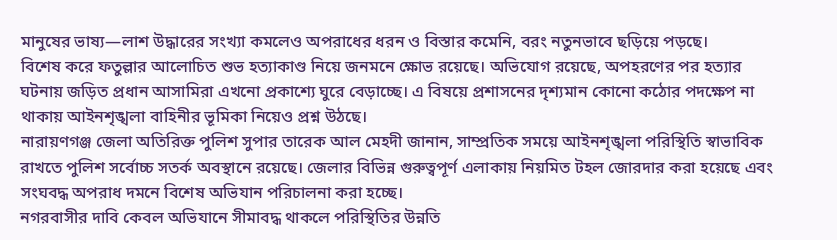মানুষের ভাষ্য—লাশ উদ্ধারের সংখ্যা কমলেও অপরাধের ধরন ও বিস্তার কমেনি, বরং নতুনভাবে ছড়িয়ে পড়ছে।
বিশেষ করে ফতুল্লার আলোচিত শুভ হত্যাকাণ্ড নিয়ে জনমনে ক্ষোভ রয়েছে। অভিযোগ রয়েছে, অপহরণের পর হত্যার ঘটনায় জড়িত প্রধান আসামিরা এখনো প্রকাশ্যে ঘুরে বেড়াচ্ছে। এ বিষয়ে প্রশাসনের দৃশ্যমান কোনো কঠোর পদক্ষেপ না থাকায় আইনশৃঙ্খলা বাহিনীর ভূমিকা নিয়েও প্রশ্ন উঠছে।
নারায়ণগঞ্জ জেলা অতিরিক্ত পুলিশ সুপার তারেক আল মেহদী জানান, সাম্প্রতিক সময়ে আইনশৃঙ্খলা পরিস্থিতি স্বাভাবিক রাখতে পুলিশ সর্বোচ্চ সতর্ক অবস্থানে রয়েছে। জেলার বিভিন্ন গুরুত্বপূর্ণ এলাকায় নিয়মিত টহল জোরদার করা হয়েছে এবং সংঘবদ্ধ অপরাধ দমনে বিশেষ অভিযান পরিচালনা করা হচ্ছে।
নগরবাসীর দাবি কেবল অভিযানে সীমাবদ্ধ থাকলে পরিস্থিতির উন্নতি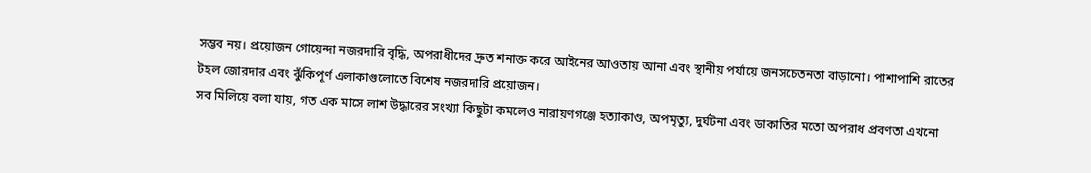সম্ভব নয়। প্রয়োজন গোয়েন্দা নজরদারি বৃদ্ধি, অপরাধীদের দ্রুত শনাক্ত করে আইনের আওতায় আনা এবং স্থানীয় পর্যায়ে জনসচেতনতা বাড়ানো। পাশাপাশি রাতের টহল জোরদার এবং ঝুঁকিপূর্ণ এলাকাগুলোতে বিশেষ নজরদারি প্রয়োজন।
সব মিলিয়ে বলা যায়, গত এক মাসে লাশ উদ্ধারের সংখ্যা কিছুটা কমলেও নারায়ণগঞ্জে হত্যাকাণ্ড, অপমৃত্যু, দুর্ঘটনা এবং ডাকাতির মতো অপরাধ প্রবণতা এখনো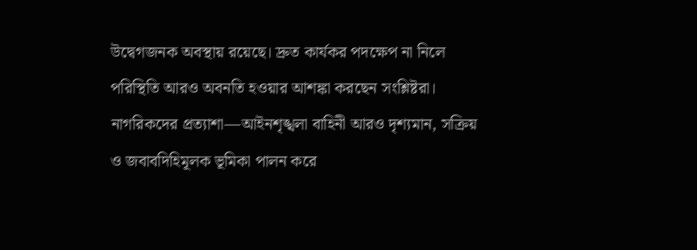উদ্বেগজনক অবস্থায় রয়েছে। দ্রুত কার্যকর পদক্ষেপ না নিলে পরিস্থিতি আরও অবনতি হওয়ার আশঙ্কা করছেন সংশ্লিষ্টরা। নাগরিকদের প্রত্যাশা—আইনশৃঙ্খলা বাহিনী আরও দৃশ্যমান, সক্রিয় ও জবাবদিহিমূলক ভূমিকা পালন করে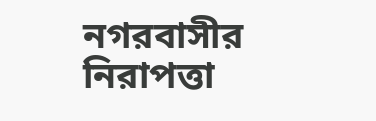নগরবাসীর নিরাপত্তা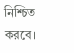নিশ্চিত করবে।